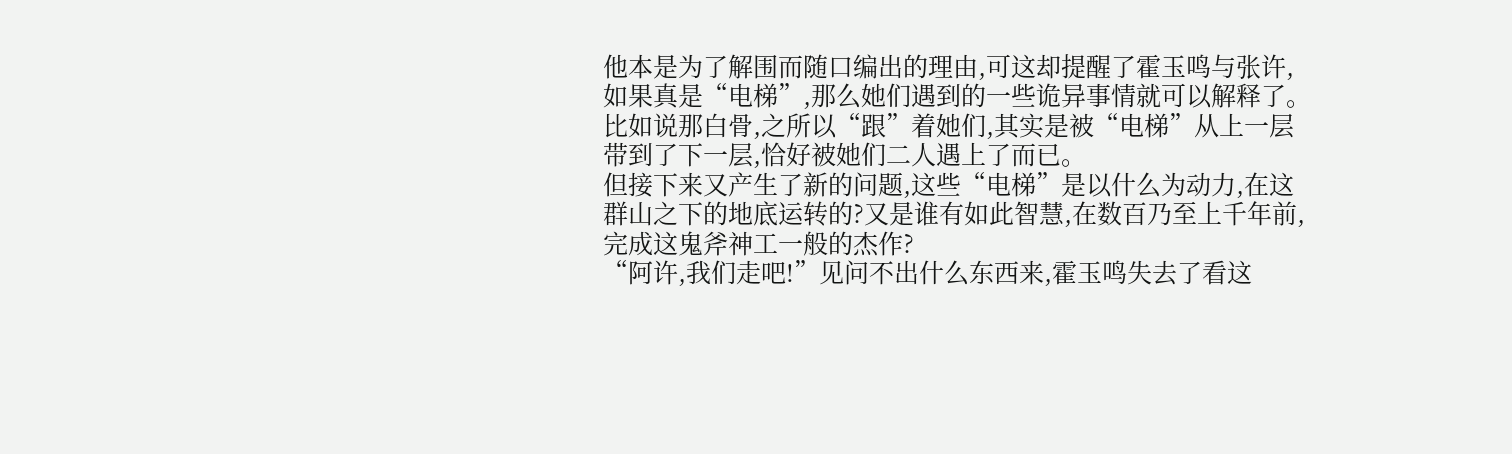他本是为了解围而随口编出的理由,可这却提醒了霍玉鸣与张许,如果真是“电梯”,那么她们遇到的一些诡异事情就可以解释了。比如说那白骨,之所以“跟”着她们,其实是被“电梯”从上一层带到了下一层,恰好被她们二人遇上了而已。
但接下来又产生了新的问题,这些“电梯”是以什么为动力,在这群山之下的地底运转的?又是谁有如此智慧,在数百乃至上千年前,完成这鬼斧神工一般的杰作?
“阿许,我们走吧!”见问不出什么东西来,霍玉鸣失去了看这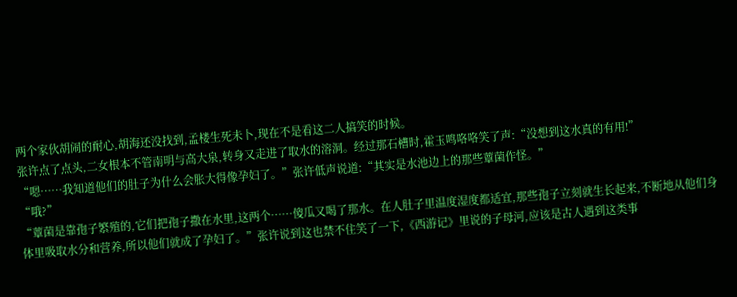两个家伙胡闹的耐心,胡海还没找到,孟楼生死未卜,现在不是看这二人搞笑的时候。
张许点了点头,二女根本不管南明与高大泉,转身又走进了取水的溶洞。经过那石槽时,霍玉鸣咯咯笑了声:“没想到这水真的有用!”
“嗯……我知道他们的肚子为什么会胀大得像孕妇了。”张许低声说道:“其实是水池边上的那些蕈菌作怪。”
“哦?”
“蕈菌是靠孢子繁殖的,它们把孢子撒在水里,这两个……傻瓜又喝了那水。在人肚子里温度湿度都适宜,那些孢子立刻就生长起来,不断地从他们身体里吸取水分和营养,所以他们就成了孕妇了。”张许说到这也禁不住笑了一下,《西游记》里说的子母河,应该是古人遇到这类事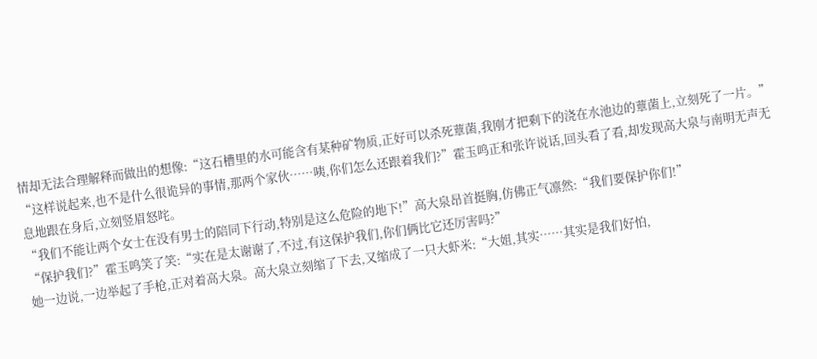情却无法合理解释而做出的想像:“这石槽里的水可能含有某种矿物质,正好可以杀死蕈菌,我刚才把剩下的浇在水池边的蕈菌上,立刻死了一片。”
“这样说起来,也不是什么很诡异的事情,那两个家伙……咦,你们怎么还跟着我们?”霍玉鸣正和张许说话,回头看了看,却发现高大泉与南明无声无息地跟在身后,立刻竖眉怒咤。
“我们不能让两个女士在没有男士的陪同下行动,特别是这么危险的地下!”高大泉昂首挺胸,仿佛正气凛然:“我们要保护你们!”
“保护我们?”霍玉鸣笑了笑:“实在是太谢谢了,不过,有这保护我们,你们俩比它还厉害吗?”
她一边说,一边举起了手枪,正对着高大泉。高大泉立刻缩了下去,又缩成了一只大虾米:“大姐,其实……其实是我们好怕,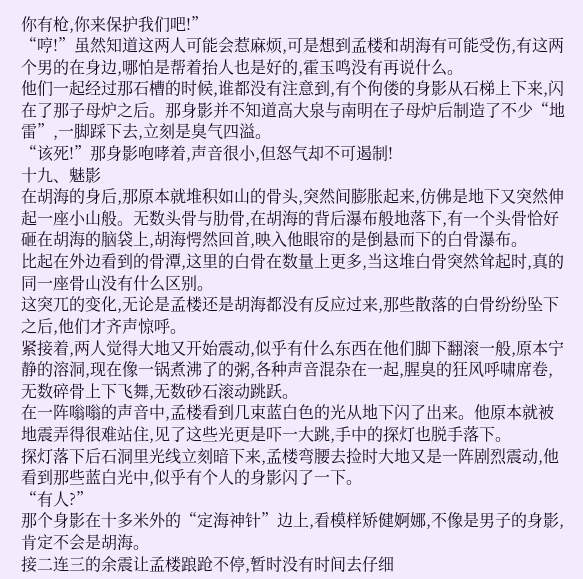你有枪,你来保护我们吧!”
“哼!”虽然知道这两人可能会惹麻烦,可是想到孟楼和胡海有可能受伤,有这两个男的在身边,哪怕是帮着抬人也是好的,霍玉鸣没有再说什么。
他们一起经过那石槽的时候,谁都没有注意到,有个佝偻的身影从石梯上下来,闪在了那子母炉之后。那身影并不知道高大泉与南明在子母炉后制造了不少“地雷”,一脚踩下去,立刻是臭气四溢。
“该死!”那身影咆哮着,声音很小,但怒气却不可遏制!
十九、魅影
在胡海的身后,那原本就堆积如山的骨头,突然间膨胀起来,仿佛是地下又突然伸起一座小山般。无数头骨与肋骨,在胡海的背后瀑布般地落下,有一个头骨恰好砸在胡海的脑袋上,胡海愕然回首,映入他眼帘的是倒悬而下的白骨瀑布。
比起在外边看到的骨潭,这里的白骨在数量上更多,当这堆白骨突然耸起时,真的同一座骨山没有什么区别。
这突兀的变化,无论是孟楼还是胡海都没有反应过来,那些散落的白骨纷纷坠下之后,他们才齐声惊呼。
紧接着,两人觉得大地又开始震动,似乎有什么东西在他们脚下翻滚一般,原本宁静的溶洞,现在像一锅煮沸了的粥,各种声音混杂在一起,腥臭的狂风呼啸席卷,无数碎骨上下飞舞,无数砂石滚动跳跃。
在一阵嗡嗡的声音中,孟楼看到几束蓝白色的光从地下闪了出来。他原本就被地震弄得很难站住,见了这些光更是吓一大跳,手中的探灯也脱手落下。
探灯落下后石洞里光线立刻暗下来,孟楼弯腰去捡时大地又是一阵剧烈震动,他看到那些蓝白光中,似乎有个人的身影闪了一下。
“有人?”
那个身影在十多米外的“定海神针”边上,看模样矫健婀娜,不像是男子的身影,肯定不会是胡海。
接二连三的余震让孟楼踉跄不停,暂时没有时间去仔细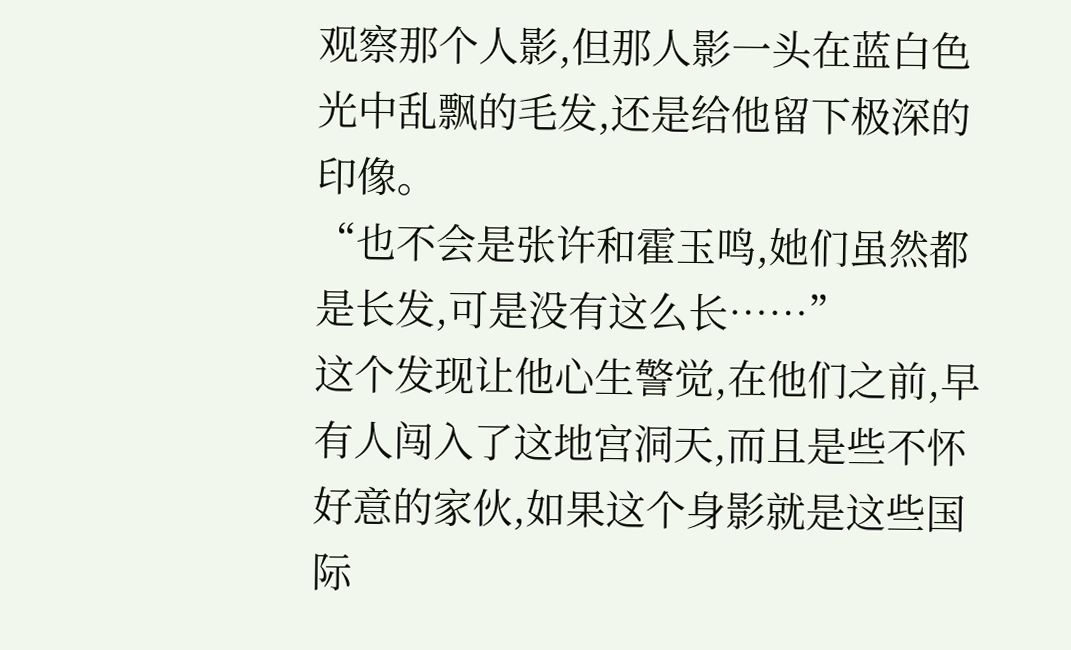观察那个人影,但那人影一头在蓝白色光中乱飘的毛发,还是给他留下极深的印像。
“也不会是张许和霍玉鸣,她们虽然都是长发,可是没有这么长……”
这个发现让他心生警觉,在他们之前,早有人闯入了这地宫洞天,而且是些不怀好意的家伙,如果这个身影就是这些国际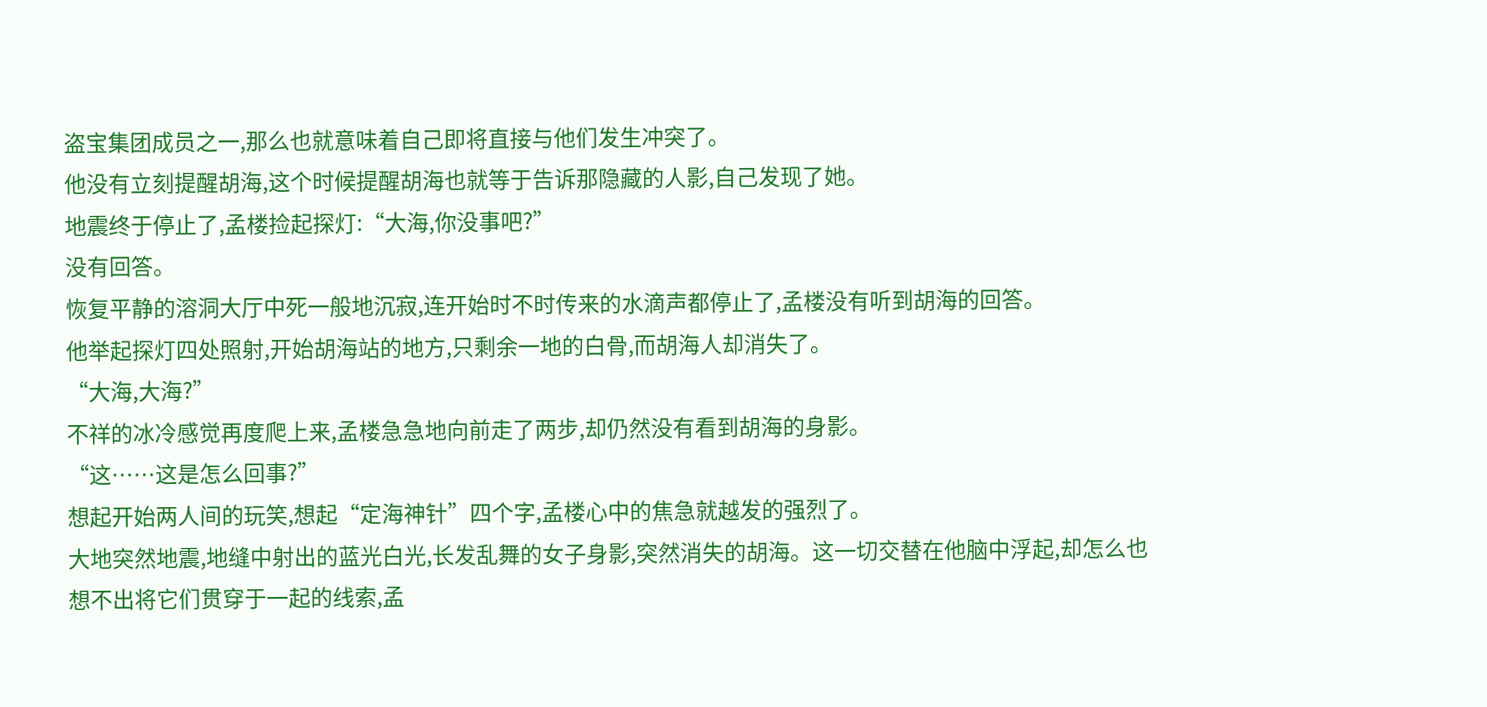盗宝集团成员之一,那么也就意味着自己即将直接与他们发生冲突了。
他没有立刻提醒胡海,这个时候提醒胡海也就等于告诉那隐藏的人影,自己发现了她。
地震终于停止了,孟楼捡起探灯:“大海,你没事吧?”
没有回答。
恢复平静的溶洞大厅中死一般地沉寂,连开始时不时传来的水滴声都停止了,孟楼没有听到胡海的回答。
他举起探灯四处照射,开始胡海站的地方,只剩余一地的白骨,而胡海人却消失了。
“大海,大海?”
不祥的冰冷感觉再度爬上来,孟楼急急地向前走了两步,却仍然没有看到胡海的身影。
“这……这是怎么回事?”
想起开始两人间的玩笑,想起“定海神针”四个字,孟楼心中的焦急就越发的强烈了。
大地突然地震,地缝中射出的蓝光白光,长发乱舞的女子身影,突然消失的胡海。这一切交替在他脑中浮起,却怎么也想不出将它们贯穿于一起的线索,孟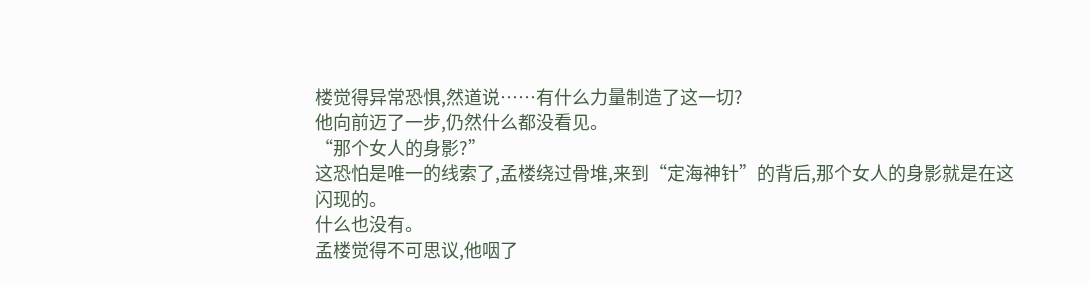楼觉得异常恐惧,然道说……有什么力量制造了这一切?
他向前迈了一步,仍然什么都没看见。
“那个女人的身影?”
这恐怕是唯一的线索了,孟楼绕过骨堆,来到“定海神针”的背后,那个女人的身影就是在这闪现的。
什么也没有。
孟楼觉得不可思议,他咽了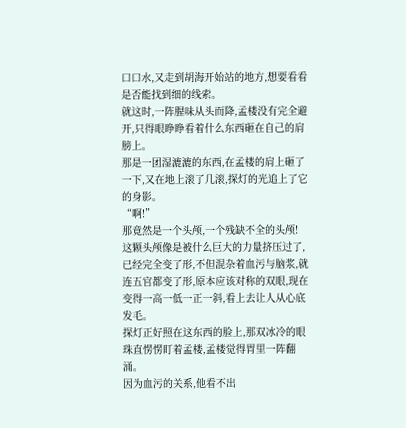口口水,又走到胡海开始站的地方,想要看看是否能找到细的线索。
就这时,一阵腥味从头而降,孟楼没有完全避开,只得眼睁睁看着什么东西砸在自己的肩膀上。
那是一团湿漉漉的东西,在孟楼的肩上砸了一下,又在地上滚了几滚,探灯的光追上了它的身影。
“啊!”
那竟然是一个头颅,一个残缺不全的头颅!
这颗头颅像是被什么巨大的力量挤压过了,已经完全变了形,不但混杂着血污与脑浆,就连五官都变了形,原本应该对称的双眼,现在变得一高一低一正一斜,看上去让人从心底发毛。
探灯正好照在这东西的脸上,那双冰冷的眼珠直愣愣盯着孟楼,孟楼觉得胃里一阵翻涌。
因为血污的关系,他看不出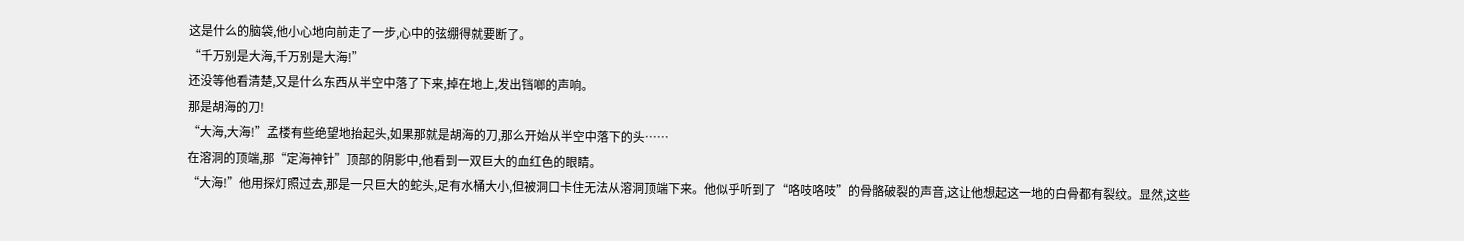这是什么的脑袋,他小心地向前走了一步,心中的弦绷得就要断了。
“千万别是大海,千万别是大海!”
还没等他看清楚,又是什么东西从半空中落了下来,掉在地上,发出铛啷的声响。
那是胡海的刀!
“大海,大海!”孟楼有些绝望地抬起头,如果那就是胡海的刀,那么开始从半空中落下的头……
在溶洞的顶端,那“定海神针”顶部的阴影中,他看到一双巨大的血红色的眼睛。
“大海!”他用探灯照过去,那是一只巨大的蛇头,足有水桶大小,但被洞口卡住无法从溶洞顶端下来。他似乎听到了“咯吱咯吱”的骨骼破裂的声音,这让他想起这一地的白骨都有裂纹。显然,这些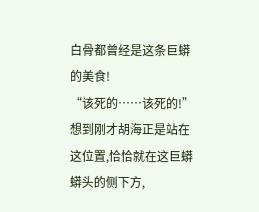白骨都曾经是这条巨蟒的美食!
“该死的……该死的!”
想到刚才胡海正是站在这位置,恰恰就在这巨蟒蟒头的侧下方,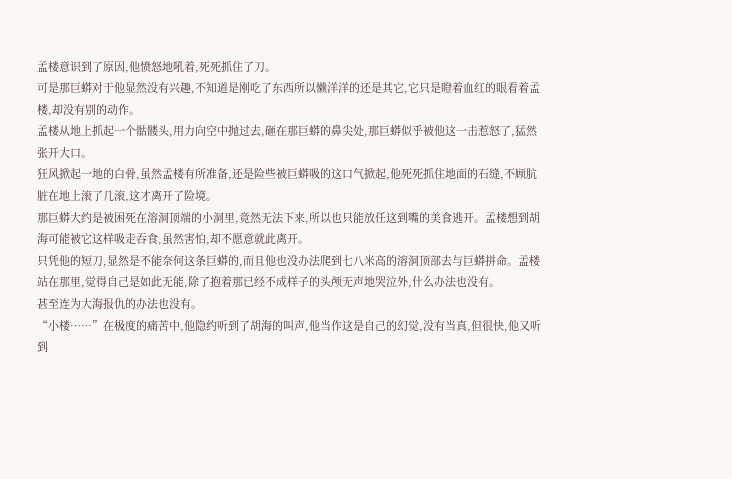孟楼意识到了原因,他愤怒地吼着,死死抓住了刀。
可是那巨蟒对于他显然没有兴趣,不知道是刚吃了东西所以懒洋洋的还是其它,它只是瞪着血红的眼看着孟楼,却没有别的动作。
孟楼从地上抓起一个骷髅头,用力向空中抛过去,砸在那巨蟒的鼻尖处,那巨蟒似乎被他这一击惹怒了,猛然张开大口。
狂风掀起一地的白骨,虽然孟楼有所准备,还是险些被巨蟒吸的这口气掀起,他死死抓住地面的石缝,不顾肮脏在地上滚了几滚,这才离开了险境。
那巨蟒大约是被困死在溶洞顶端的小洞里,竟然无法下来,所以也只能放任这到嘴的美食逃开。孟楼想到胡海可能被它这样吸走吞食,虽然害怕,却不愿意就此离开。
只凭他的短刀,显然是不能奈何这条巨蟒的,而且他也没办法爬到七八米高的溶洞顶部去与巨蟒拼命。孟楼站在那里,觉得自己是如此无能,除了抱着那已经不成样子的头颅无声地哭泣外,什么办法也没有。
甚至连为大海报仇的办法也没有。
“小楼……”在极度的痛苦中,他隐约听到了胡海的叫声,他当作这是自己的幻觉,没有当真,但很快,他又听到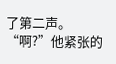了第二声。
“啊?”他紧张的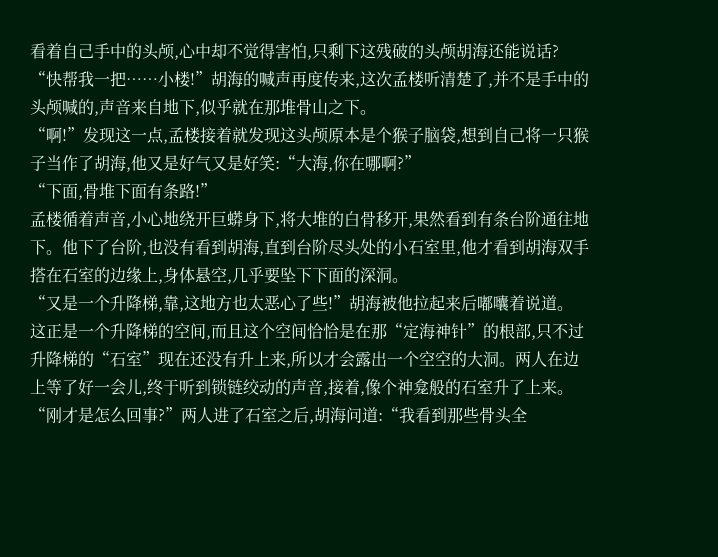看着自己手中的头颅,心中却不觉得害怕,只剩下这残破的头颅胡海还能说话?
“快帮我一把……小楼!”胡海的喊声再度传来,这次孟楼听清楚了,并不是手中的头颅喊的,声音来自地下,似乎就在那堆骨山之下。
“啊!”发现这一点,孟楼接着就发现这头颅原本是个猴子脑袋,想到自己将一只猴子当作了胡海,他又是好气又是好笑:“大海,你在哪啊?”
“下面,骨堆下面有条路!”
孟楼循着声音,小心地绕开巨蟒身下,将大堆的白骨移开,果然看到有条台阶通往地下。他下了台阶,也没有看到胡海,直到台阶尽头处的小石室里,他才看到胡海双手搭在石室的边缘上,身体悬空,几乎要坠下下面的深洞。
“又是一个升降梯,靠,这地方也太恶心了些!”胡海被他拉起来后嘟囔着说道。
这正是一个升降梯的空间,而且这个空间恰恰是在那“定海神针”的根部,只不过升降梯的“石室”现在还没有升上来,所以才会露出一个空空的大洞。两人在边上等了好一会儿,终于听到锁链绞动的声音,接着,像个神龛般的石室升了上来。
“刚才是怎么回事?”两人进了石室之后,胡海问道:“我看到那些骨头全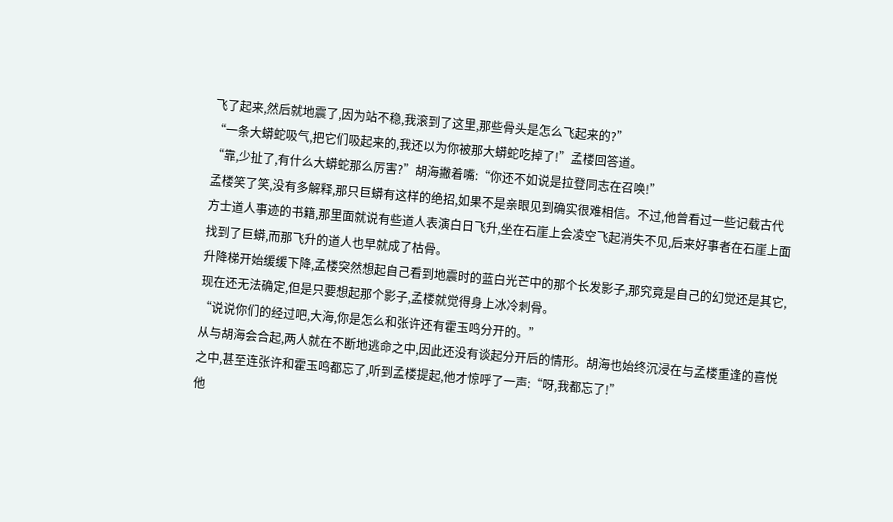飞了起来,然后就地震了,因为站不稳,我滚到了这里,那些骨头是怎么飞起来的?”
“一条大蟒蛇吸气,把它们吸起来的,我还以为你被那大蟒蛇吃掉了!”孟楼回答道。
“靠,少扯了,有什么大蟒蛇那么厉害?”胡海撇着嘴:“你还不如说是拉登同志在召唤!”
孟楼笑了笑,没有多解释,那只巨蟒有这样的绝招,如果不是亲眼见到确实很难相信。不过,他曾看过一些记载古代方士道人事迹的书籍,那里面就说有些道人表演白日飞升,坐在石崖上会凌空飞起消失不见,后来好事者在石崖上面找到了巨蟒,而那飞升的道人也早就成了枯骨。
升降梯开始缓缓下降,孟楼突然想起自己看到地震时的蓝白光芒中的那个长发影子,那究竟是自己的幻觉还是其它,现在还无法确定,但是只要想起那个影子,孟楼就觉得身上冰冷刺骨。
“说说你们的经过吧,大海,你是怎么和张许还有霍玉鸣分开的。”
从与胡海会合起,两人就在不断地逃命之中,因此还没有谈起分开后的情形。胡海也始终沉浸在与孟楼重逢的喜悦之中,甚至连张许和霍玉鸣都忘了,听到孟楼提起,他才惊呼了一声:“呀,我都忘了!”
他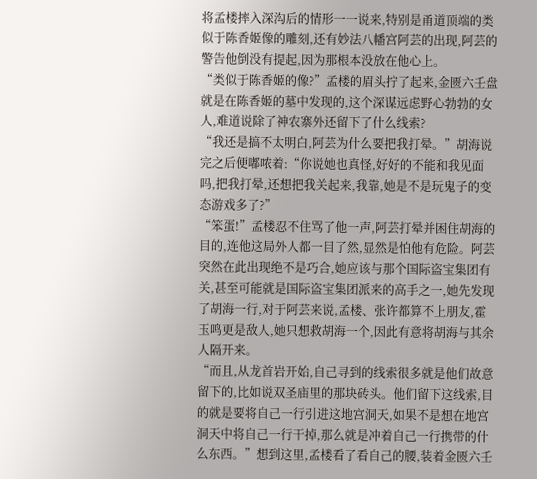将孟楼摔入深沟后的情形一一说来,特别是甬道顶端的类似于陈香姬像的雕刻,还有妙法八幡宫阿芸的出现,阿芸的警告他倒没有提起,因为那根本没放在他心上。
“类似于陈香姬的像?”孟楼的眉头拧了起来,金匮六壬盘就是在陈香姬的墓中发现的,这个深谋远虑野心勃勃的女人,难道说除了神农寨外还留下了什么线索?
“我还是搞不太明白,阿芸为什么要把我打晕。”胡海说完之后便嘟哝着:“你说她也真怪,好好的不能和我见面吗,把我打晕,还想把我关起来,我靠,她是不是玩鬼子的变态游戏多了?”
“笨蛋!”孟楼忍不住骂了他一声,阿芸打晕并困住胡海的目的,连他这局外人都一目了然,显然是怕他有危险。阿芸突然在此出现绝不是巧合,她应该与那个国际盗宝集团有关,甚至可能就是国际盗宝集团派来的高手之一,她先发现了胡海一行,对于阿芸来说,孟楼、张许都算不上朋友,霍玉鸣更是敌人,她只想救胡海一个,因此有意将胡海与其余人隔开来。
“而且,从龙首岩开始,自己寻到的线索很多就是他们故意留下的,比如说双圣庙里的那块砖头。他们留下这线索,目的就是要将自己一行引进这地宫洞天,如果不是想在地宫洞天中将自己一行干掉,那么就是冲着自己一行携带的什么东西。”想到这里,孟楼看了看自己的腰,装着金匮六壬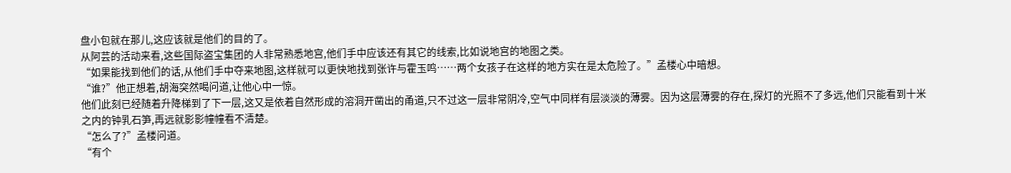盘小包就在那儿,这应该就是他们的目的了。
从阿芸的活动来看,这些国际盗宝集团的人非常熟悉地宫,他们手中应该还有其它的线索,比如说地宫的地图之类。
“如果能找到他们的话,从他们手中夺来地图,这样就可以更快地找到张许与霍玉鸣……两个女孩子在这样的地方实在是太危险了。”孟楼心中暗想。
“谁?”他正想着,胡海突然喝问道,让他心中一惊。
他们此刻已经随着升降梯到了下一层,这又是依着自然形成的溶洞开凿出的甬道,只不过这一层非常阴冷,空气中同样有层淡淡的薄雾。因为这层薄雾的存在,探灯的光照不了多远,他们只能看到十米之内的钟乳石笋,再远就影影幢幢看不清楚。
“怎么了?”孟楼问道。
“有个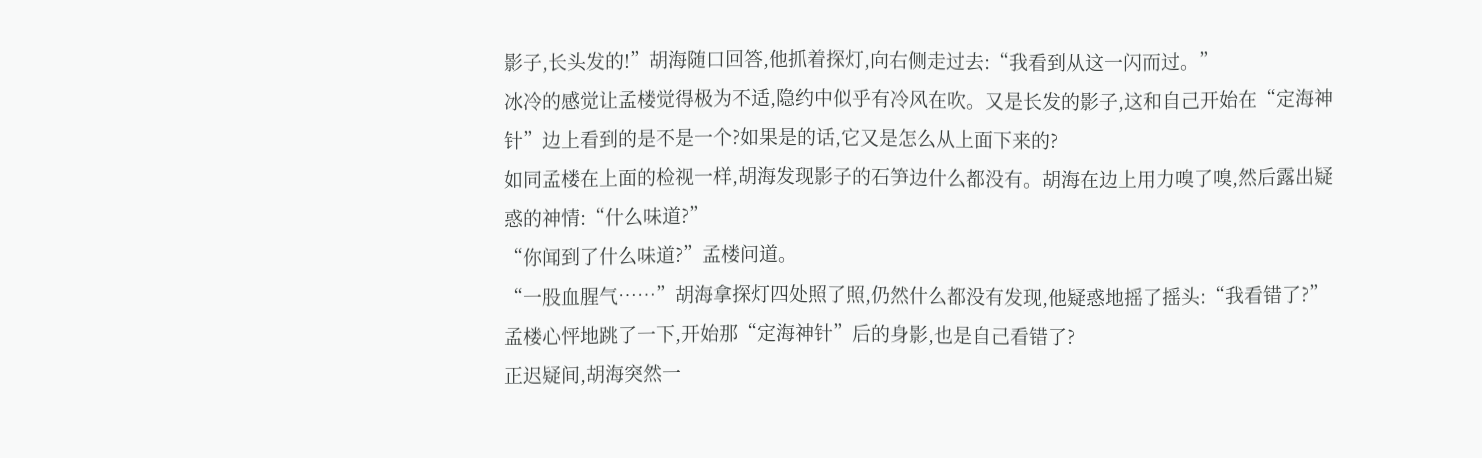影子,长头发的!”胡海随口回答,他抓着探灯,向右侧走过去:“我看到从这一闪而过。”
冰冷的感觉让孟楼觉得极为不适,隐约中似乎有冷风在吹。又是长发的影子,这和自己开始在“定海神针”边上看到的是不是一个?如果是的话,它又是怎么从上面下来的?
如同孟楼在上面的检视一样,胡海发现影子的石笋边什么都没有。胡海在边上用力嗅了嗅,然后露出疑惑的神情:“什么味道?”
“你闻到了什么味道?”孟楼问道。
“一股血腥气……”胡海拿探灯四处照了照,仍然什么都没有发现,他疑惑地摇了摇头:“我看错了?”
孟楼心怦地跳了一下,开始那“定海神针”后的身影,也是自己看错了?
正迟疑间,胡海突然一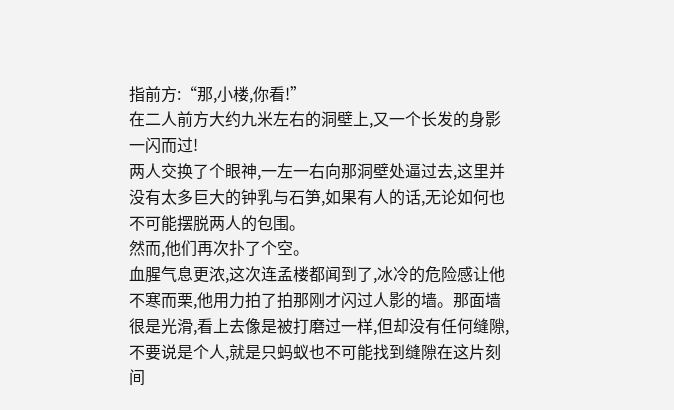指前方:“那,小楼,你看!”
在二人前方大约九米左右的洞壁上,又一个长发的身影一闪而过!
两人交换了个眼神,一左一右向那洞壁处逼过去,这里并没有太多巨大的钟乳与石笋,如果有人的话,无论如何也不可能摆脱两人的包围。
然而,他们再次扑了个空。
血腥气息更浓,这次连孟楼都闻到了,冰冷的危险感让他不寒而栗,他用力拍了拍那刚才闪过人影的墙。那面墙很是光滑,看上去像是被打磨过一样,但却没有任何缝隙,不要说是个人,就是只蚂蚁也不可能找到缝隙在这片刻间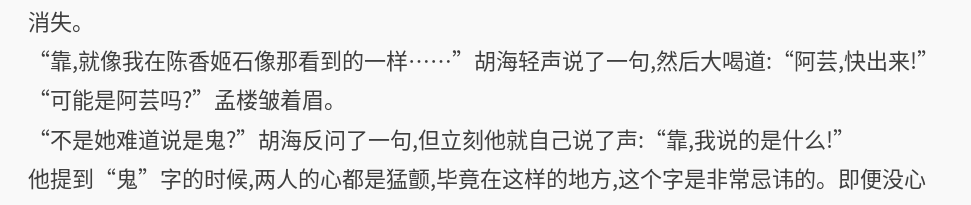消失。
“靠,就像我在陈香姬石像那看到的一样……”胡海轻声说了一句,然后大喝道:“阿芸,快出来!”
“可能是阿芸吗?”孟楼皱着眉。
“不是她难道说是鬼?”胡海反问了一句,但立刻他就自己说了声:“靠,我说的是什么!”
他提到“鬼”字的时候,两人的心都是猛颤,毕竟在这样的地方,这个字是非常忌讳的。即便没心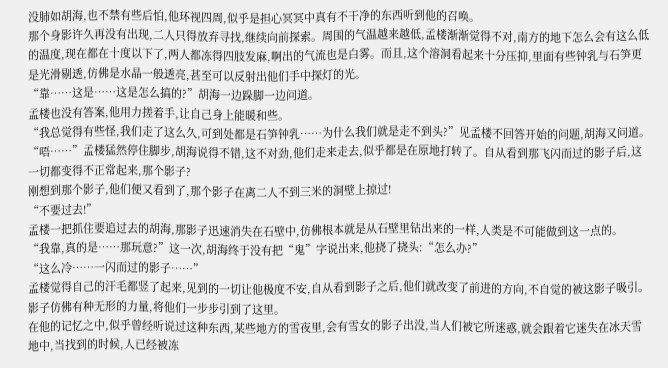没肺如胡海,也不禁有些后怕,他环视四周,似乎是担心冥冥中真有不干净的东西听到他的召唤。
那个身影许久再没有出现,二人只得放弃寻找,继续向前探索。周围的气温越来越低,孟楼渐渐觉得不对,南方的地下怎么会有这么低的温度,现在都在十度以下了,两人都冻得四肢发麻,啊出的气流也是白雾。而且,这个溶洞看起来十分压抑,里面有些钟乳与石笋更是光滑剔透,仿佛是水晶一般透亮,甚至可以反射出他们手中探灯的光。
“靠……这是……这是怎么搞的?”胡海一边跺脚一边问道。
孟楼也没有答案,他用力搓着手,让自己身上能暖和些。
“我总觉得有些怪,我们走了这么久,可到处都是石笋钟乳……为什么我们就是走不到头?”见孟楼不回答开始的问题,胡海又问道。
“唔……”孟楼猛然停住脚步,胡海说得不错,这不对劲,他们走来走去,似乎都是在原地打转了。自从看到那飞闪而过的影子后,这一切都变得不正常起来,那个影子?
刚想到那个影子,他们便又看到了,那个影子在离二人不到三米的洞壁上掠过!
“不要过去!”
孟楼一把抓住要追过去的胡海,那影子迅速消失在石壁中,仿佛根本就是从石壁里钻出来的一样,人类是不可能做到这一点的。
“我靠,真的是……那玩意?”这一次,胡海终于没有把“鬼”字说出来,他挠了挠头:“怎么办?”
“这么冷……一闪而过的影子……”
孟楼觉得自己的汗毛都竖了起来,见到的一切让他极度不安,自从看到影子之后,他们就改变了前进的方向,不自觉的被这影子吸引。影子仿佛有种无形的力量,将他们一步步引到了这里。
在他的记忆之中,似乎曾经听说过这种东西,某些地方的雪夜里,会有雪女的影子出没,当人们被它所迷惑,就会跟着它迷失在冰天雪地中,当找到的时候,人已经被冻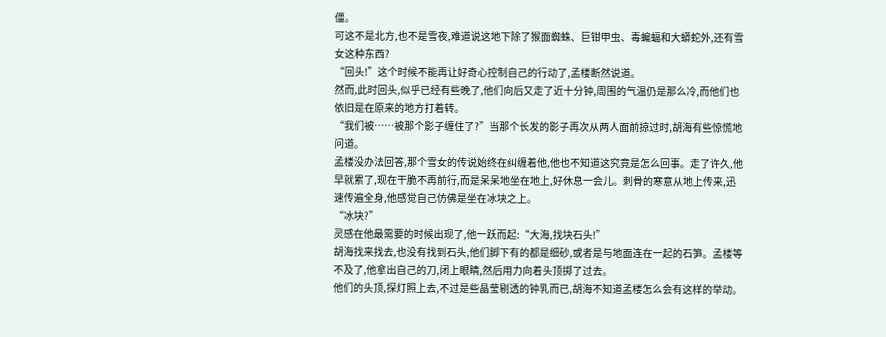僵。
可这不是北方,也不是雪夜,难道说这地下除了猴面蜘蛛、巨钳甲虫、毒蝙蝠和大蟒蛇外,还有雪女这种东西?
“回头!”这个时候不能再让好奇心控制自己的行动了,孟楼断然说道。
然而,此时回头,似乎已经有些晚了,他们向后又走了近十分钟,周围的气温仍是那么冷,而他们也依旧是在原来的地方打着转。
“我们被……被那个影子缠住了?”当那个长发的影子再次从两人面前掠过时,胡海有些惊慌地问道。
孟楼没办法回答,那个雪女的传说始终在纠缠着他,他也不知道这究竟是怎么回事。走了许久,他早就累了,现在干脆不再前行,而是呆呆地坐在地上,好休息一会儿。刺骨的寒意从地上传来,迅速传遍全身,他感觉自己仿佛是坐在冰块之上。
“冰块?”
灵感在他最需要的时候出现了,他一跃而起:“大海,找块石头!”
胡海找来找去,也没有找到石头,他们脚下有的都是细砂,或者是与地面连在一起的石笋。孟楼等不及了,他拿出自己的刀,闭上眼睛,然后用力向着头顶掷了过去。
他们的头顶,探灯照上去,不过是些晶莹剔透的钟乳而已,胡海不知道孟楼怎么会有这样的举动。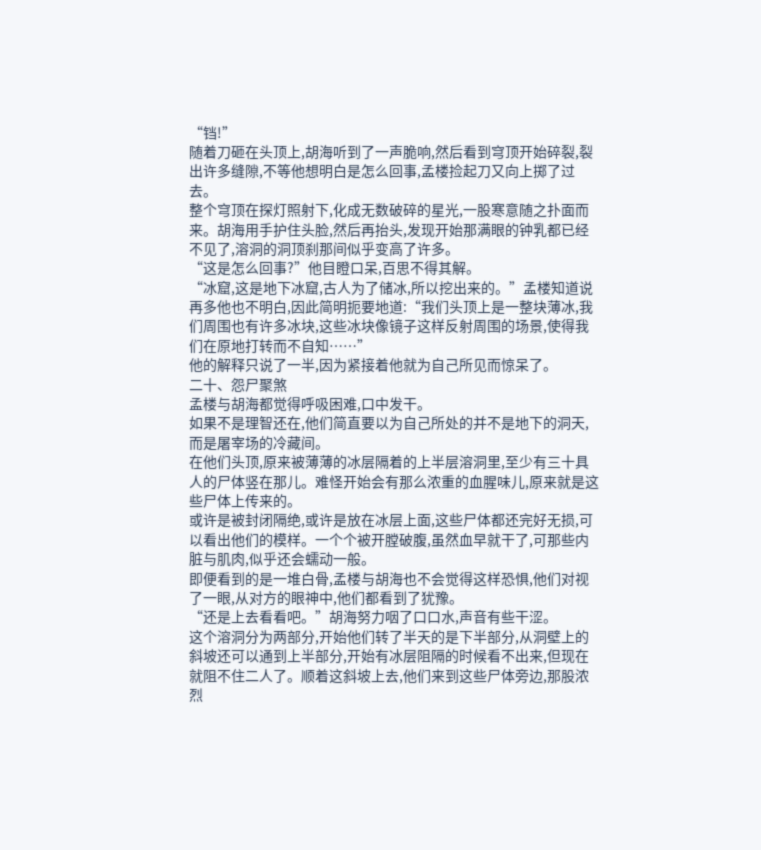“铛!”
随着刀砸在头顶上,胡海听到了一声脆响,然后看到穹顶开始碎裂,裂出许多缝隙,不等他想明白是怎么回事,孟楼捡起刀又向上掷了过去。
整个穹顶在探灯照射下,化成无数破碎的星光,一股寒意随之扑面而来。胡海用手护住头脸,然后再抬头,发现开始那满眼的钟乳都已经不见了,溶洞的洞顶刹那间似乎变高了许多。
“这是怎么回事?”他目瞪口呆,百思不得其解。
“冰窟,这是地下冰窟,古人为了储冰,所以挖出来的。”孟楼知道说再多他也不明白,因此简明扼要地道:“我们头顶上是一整块薄冰,我们周围也有许多冰块,这些冰块像镜子这样反射周围的场景,使得我们在原地打转而不自知……”
他的解释只说了一半,因为紧接着他就为自己所见而惊呆了。
二十、怨尸聚煞
孟楼与胡海都觉得呼吸困难,口中发干。
如果不是理智还在,他们简直要以为自己所处的并不是地下的洞天,而是屠宰场的冷藏间。
在他们头顶,原来被薄薄的冰层隔着的上半层溶洞里,至少有三十具人的尸体竖在那儿。难怪开始会有那么浓重的血腥味儿,原来就是这些尸体上传来的。
或许是被封闭隔绝,或许是放在冰层上面,这些尸体都还完好无损,可以看出他们的模样。一个个被开膛破腹,虽然血早就干了,可那些内脏与肌肉,似乎还会蠕动一般。
即便看到的是一堆白骨,孟楼与胡海也不会觉得这样恐惧,他们对视了一眼,从对方的眼神中,他们都看到了犹豫。
“还是上去看看吧。”胡海努力咽了口口水,声音有些干涩。
这个溶洞分为两部分,开始他们转了半天的是下半部分,从洞壁上的斜坡还可以通到上半部分,开始有冰层阻隔的时候看不出来,但现在就阻不住二人了。顺着这斜坡上去,他们来到这些尸体旁边,那股浓烈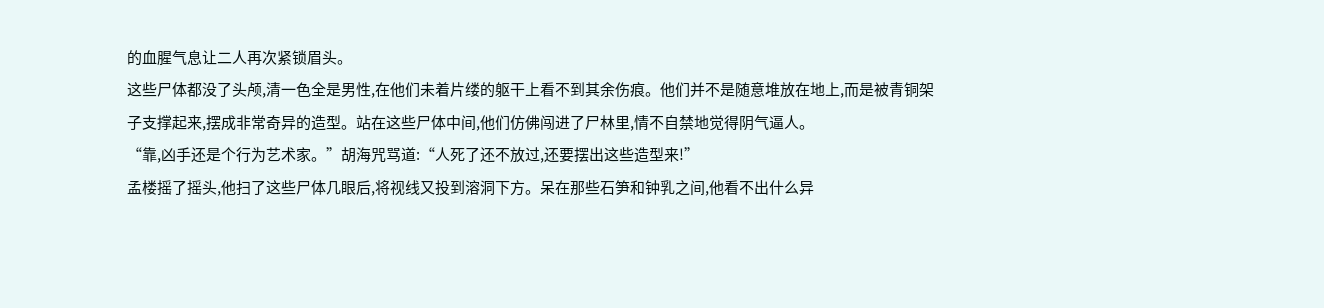的血腥气息让二人再次紧锁眉头。
这些尸体都没了头颅,清一色全是男性,在他们未着片缕的躯干上看不到其余伤痕。他们并不是随意堆放在地上,而是被青铜架子支撑起来,摆成非常奇异的造型。站在这些尸体中间,他们仿佛闯进了尸林里,情不自禁地觉得阴气逼人。
“靠,凶手还是个行为艺术家。”胡海咒骂道:“人死了还不放过,还要摆出这些造型来!”
孟楼摇了摇头,他扫了这些尸体几眼后,将视线又投到溶洞下方。呆在那些石笋和钟乳之间,他看不出什么异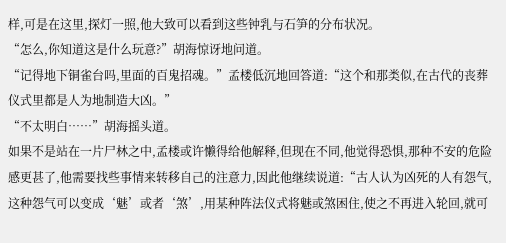样,可是在这里,探灯一照,他大致可以看到这些钟乳与石笋的分布状况。
“怎么,你知道这是什么玩意?”胡海惊讶地问道。
“记得地下铜雀台吗,里面的百鬼招魂。”孟楼低沉地回答道:“这个和那类似,在古代的丧葬仪式里都是人为地制造大凶。”
“不太明白……”胡海摇头道。
如果不是站在一片尸林之中,孟楼或许懒得给他解释,但现在不同,他觉得恐惧,那种不安的危险感更甚了,他需要找些事情来转移自己的注意力,因此他继续说道:“古人认为凶死的人有怨气,这种怨气可以变成‘魅’或者‘煞’,用某种阵法仪式将魅或煞困住,使之不再进入轮回,就可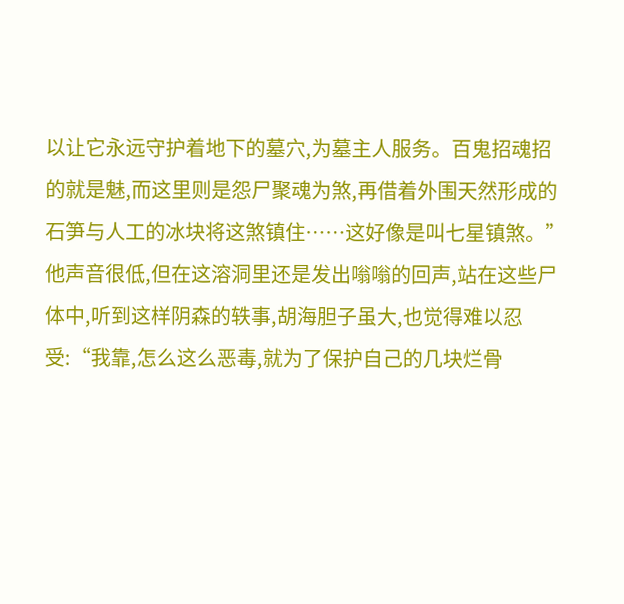以让它永远守护着地下的墓穴,为墓主人服务。百鬼招魂招的就是魅,而这里则是怨尸聚魂为煞,再借着外围天然形成的石笋与人工的冰块将这煞镇住……这好像是叫七星镇煞。”
他声音很低,但在这溶洞里还是发出嗡嗡的回声,站在这些尸体中,听到这样阴森的轶事,胡海胆子虽大,也觉得难以忍受:“我靠,怎么这么恶毒,就为了保护自己的几块烂骨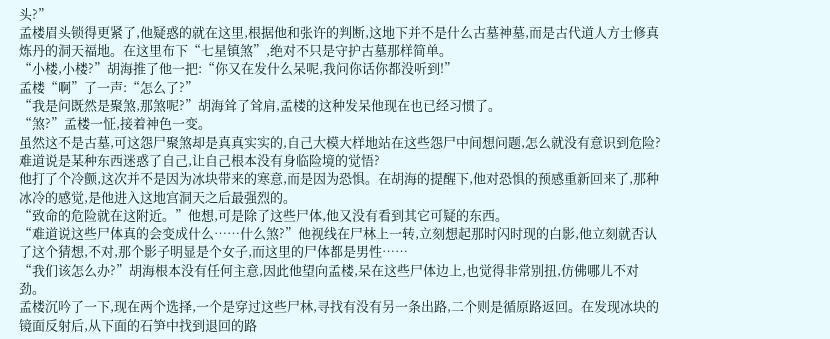头?”
孟楼眉头锁得更紧了,他疑惑的就在这里,根据他和张许的判断,这地下并不是什么古墓神墓,而是古代道人方士修真炼丹的洞天福地。在这里布下“七星镇煞”,绝对不只是守护古墓那样简单。
“小楼,小楼?”胡海推了他一把:“你又在发什么呆呢,我问你话你都没听到!”
孟楼“啊”了一声:“怎么了?”
“我是问既然是聚煞,那煞呢?”胡海耸了耸肩,孟楼的这种发呆他现在也已经习惯了。
“煞?”孟楼一怔,接着神色一变。
虽然这不是古墓,可这怨尸聚煞却是真真实实的,自己大模大样地站在这些怨尸中间想问题,怎么就没有意识到危险?
难道说是某种东西迷惑了自己,让自己根本没有身临险境的觉悟?
他打了个冷颤,这次并不是因为冰块带来的寒意,而是因为恐惧。在胡海的提醒下,他对恐惧的预感重新回来了,那种冰冷的感觉,是他进入这地宫洞天之后最强烈的。
“致命的危险就在这附近。”他想,可是除了这些尸体,他又没有看到其它可疑的东西。
“难道说这些尸体真的会变成什么……什么煞?”他视线在尸林上一转,立刻想起那时闪时现的白影,他立刻就否认了这个猜想,不对,那个影子明显是个女子,而这里的尸体都是男性……
“我们该怎么办?”胡海根本没有任何主意,因此他望向孟楼,呆在这些尸体边上,也觉得非常别扭,仿佛哪儿不对劲。
孟楼沉吟了一下,现在两个选择,一个是穿过这些尸林,寻找有没有另一条出路,二个则是循原路返回。在发现冰块的镜面反射后,从下面的石笋中找到退回的路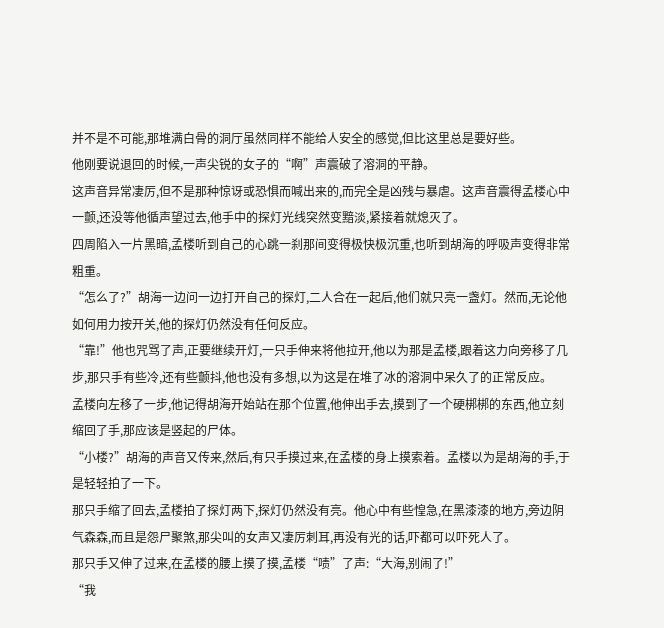并不是不可能,那堆满白骨的洞厅虽然同样不能给人安全的感觉,但比这里总是要好些。
他刚要说退回的时候,一声尖锐的女子的“啊”声震破了溶洞的平静。
这声音异常凄厉,但不是那种惊讶或恐惧而喊出来的,而完全是凶残与暴虐。这声音震得孟楼心中一颤,还没等他循声望过去,他手中的探灯光线突然变黯淡,紧接着就熄灭了。
四周陷入一片黑暗,孟楼听到自己的心跳一刹那间变得极快极沉重,也听到胡海的呼吸声变得非常粗重。
“怎么了?”胡海一边问一边打开自己的探灯,二人合在一起后,他们就只亮一盏灯。然而,无论他如何用力按开关,他的探灯仍然没有任何反应。
“靠!”他也咒骂了声,正要继续开灯,一只手伸来将他拉开,他以为那是孟楼,跟着这力向旁移了几步,那只手有些冷,还有些颤抖,他也没有多想,以为这是在堆了冰的溶洞中呆久了的正常反应。
孟楼向左移了一步,他记得胡海开始站在那个位置,他伸出手去,摸到了一个硬梆梆的东西,他立刻缩回了手,那应该是竖起的尸体。
“小楼?”胡海的声音又传来,然后,有只手摸过来,在孟楼的身上摸索着。孟楼以为是胡海的手,于是轻轻拍了一下。
那只手缩了回去,孟楼拍了探灯两下,探灯仍然没有亮。他心中有些惶急,在黑漆漆的地方,旁边阴气森森,而且是怨尸聚煞,那尖叫的女声又凄厉刺耳,再没有光的话,吓都可以吓死人了。
那只手又伸了过来,在孟楼的腰上摸了摸,孟楼“啧”了声:“大海,别闹了!”
“我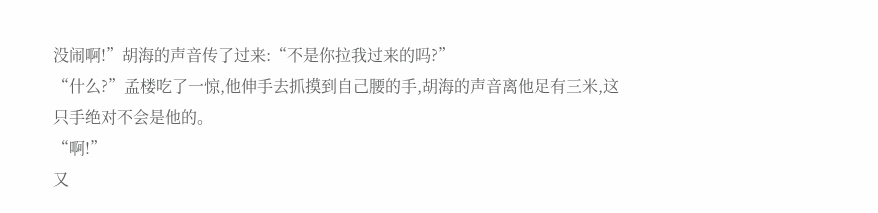没闹啊!”胡海的声音传了过来:“不是你拉我过来的吗?”
“什么?”孟楼吃了一惊,他伸手去抓摸到自己腰的手,胡海的声音离他足有三米,这只手绝对不会是他的。
“啊!”
又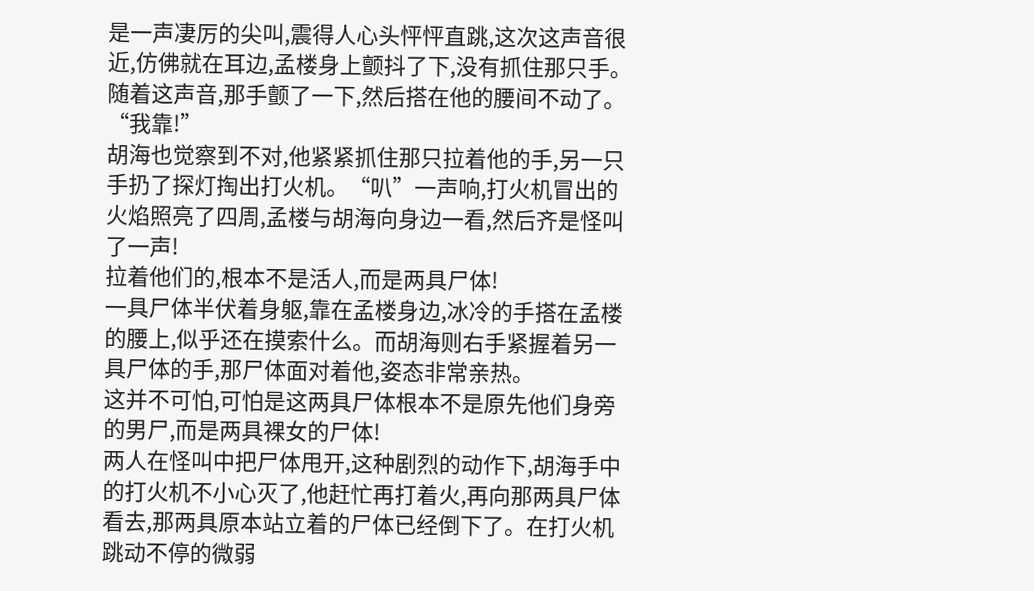是一声凄厉的尖叫,震得人心头怦怦直跳,这次这声音很近,仿佛就在耳边,孟楼身上颤抖了下,没有抓住那只手。随着这声音,那手颤了一下,然后搭在他的腰间不动了。
“我靠!”
胡海也觉察到不对,他紧紧抓住那只拉着他的手,另一只手扔了探灯掏出打火机。“叭”一声响,打火机冒出的火焰照亮了四周,孟楼与胡海向身边一看,然后齐是怪叫了一声!
拉着他们的,根本不是活人,而是两具尸体!
一具尸体半伏着身躯,靠在孟楼身边,冰冷的手搭在孟楼的腰上,似乎还在摸索什么。而胡海则右手紧握着另一具尸体的手,那尸体面对着他,姿态非常亲热。
这并不可怕,可怕是这两具尸体根本不是原先他们身旁的男尸,而是两具裸女的尸体!
两人在怪叫中把尸体甩开,这种剧烈的动作下,胡海手中的打火机不小心灭了,他赶忙再打着火,再向那两具尸体看去,那两具原本站立着的尸体已经倒下了。在打火机跳动不停的微弱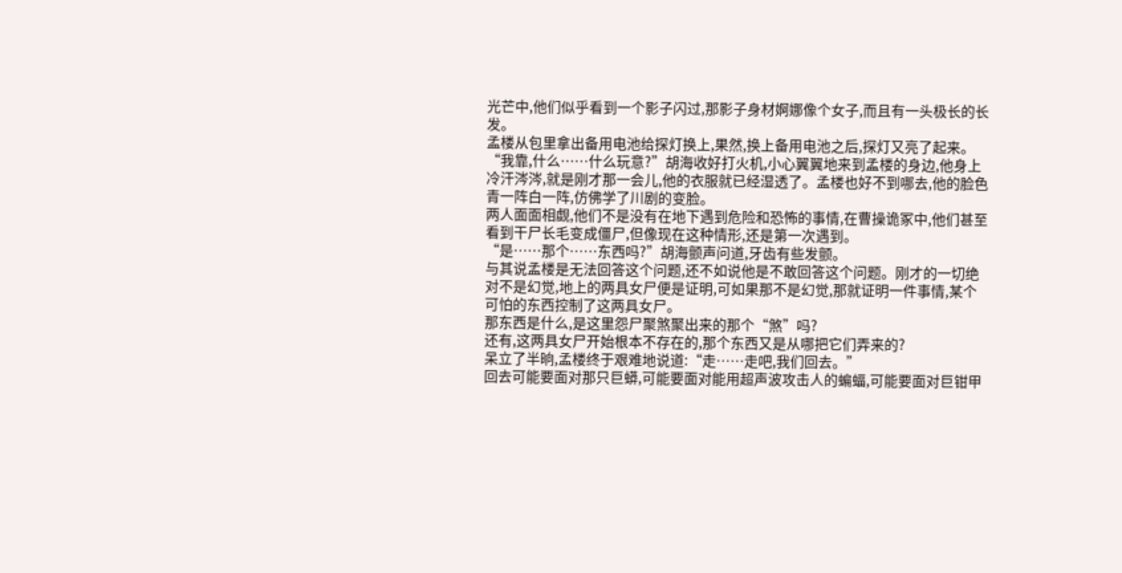光芒中,他们似乎看到一个影子闪过,那影子身材婀娜像个女子,而且有一头极长的长发。
孟楼从包里拿出备用电池给探灯换上,果然,换上备用电池之后,探灯又亮了起来。
“我靠,什么……什么玩意?”胡海收好打火机,小心翼翼地来到孟楼的身边,他身上冷汗涔涔,就是刚才那一会儿,他的衣服就已经湿透了。孟楼也好不到哪去,他的脸色青一阵白一阵,仿佛学了川剧的变脸。
两人面面相觑,他们不是没有在地下遇到危险和恐怖的事情,在曹操诡冢中,他们甚至看到干尸长毛变成僵尸,但像现在这种情形,还是第一次遇到。
“是……那个……东西吗?”胡海颤声问道,牙齿有些发颤。
与其说孟楼是无法回答这个问题,还不如说他是不敢回答这个问题。刚才的一切绝对不是幻觉,地上的两具女尸便是证明,可如果那不是幻觉,那就证明一件事情,某个可怕的东西控制了这两具女尸。
那东西是什么,是这里怨尸聚煞聚出来的那个“煞”吗?
还有,这两具女尸开始根本不存在的,那个东西又是从哪把它们弄来的?
呆立了半晌,孟楼终于艰难地说道:“走……走吧,我们回去。”
回去可能要面对那只巨蟒,可能要面对能用超声波攻击人的蝙蝠,可能要面对巨钳甲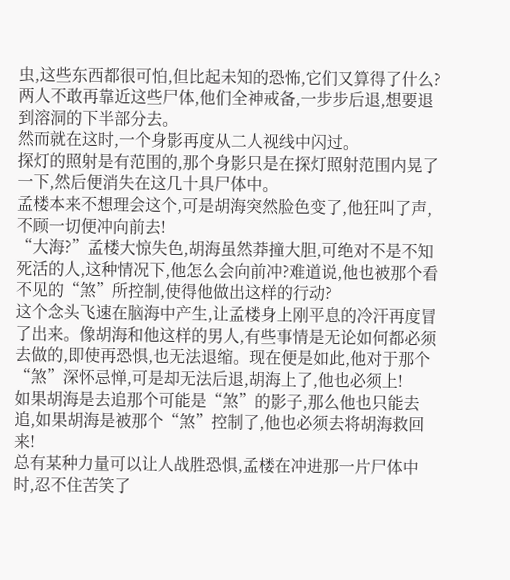虫,这些东西都很可怕,但比起未知的恐怖,它们又算得了什么?
两人不敢再靠近这些尸体,他们全神戒备,一步步后退,想要退到溶洞的下半部分去。
然而就在这时,一个身影再度从二人视线中闪过。
探灯的照射是有范围的,那个身影只是在探灯照射范围内晃了一下,然后便消失在这几十具尸体中。
孟楼本来不想理会这个,可是胡海突然脸色变了,他狂叫了声,不顾一切便冲向前去!
“大海?”孟楼大惊失色,胡海虽然莽撞大胆,可绝对不是不知死活的人,这种情况下,他怎么会向前冲?难道说,他也被那个看不见的“煞”所控制,使得他做出这样的行动?
这个念头飞速在脑海中产生,让孟楼身上刚平息的冷汗再度冒了出来。像胡海和他这样的男人,有些事情是无论如何都必须去做的,即使再恐惧,也无法退缩。现在便是如此,他对于那个“煞”深怀忌惮,可是却无法后退,胡海上了,他也必须上!
如果胡海是去追那个可能是“煞”的影子,那么他也只能去追,如果胡海是被那个“煞”控制了,他也必须去将胡海救回来!
总有某种力量可以让人战胜恐惧,孟楼在冲进那一片尸体中时,忍不住苦笑了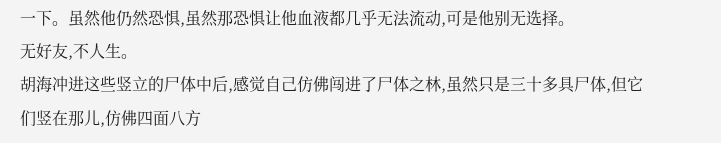一下。虽然他仍然恐惧,虽然那恐惧让他血液都几乎无法流动,可是他别无选择。
无好友,不人生。
胡海冲进这些竖立的尸体中后,感觉自己仿佛闯进了尸体之林,虽然只是三十多具尸体,但它们竖在那儿,仿佛四面八方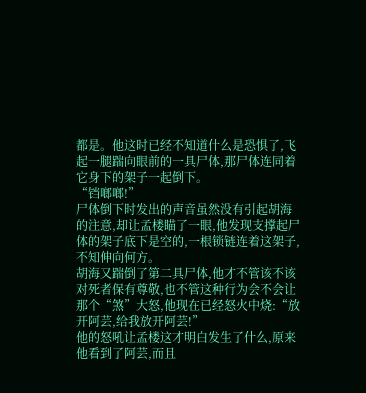都是。他这时已经不知道什么是恐惧了,飞起一腿踹向眼前的一具尸体,那尸体连同着它身下的架子一起倒下。
“铛啷啷!”
尸体倒下时发出的声音虽然没有引起胡海的注意,却让孟楼瞄了一眼,他发现支撑起尸体的架子底下是空的,一根锁链连着这架子,不知伸向何方。
胡海又踹倒了第二具尸体,他才不管该不该对死者保有尊敬,也不管这种行为会不会让那个“煞”大怒,他现在已经怒火中烧:“放开阿芸,给我放开阿芸!”
他的怒吼让孟楼这才明白发生了什么,原来他看到了阿芸,而且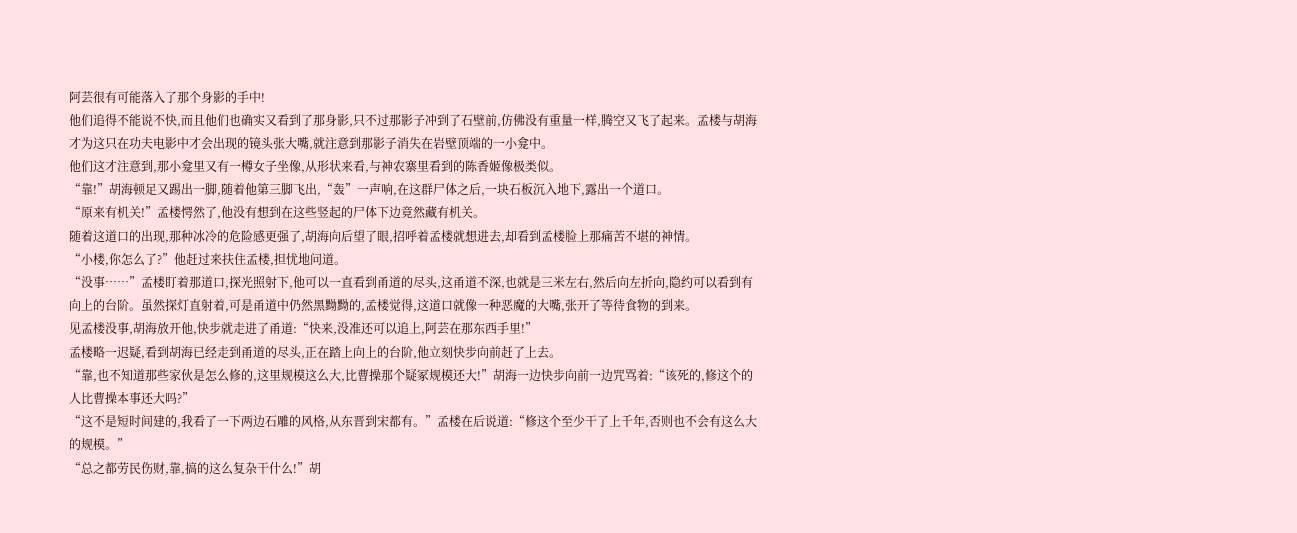阿芸很有可能落入了那个身影的手中!
他们追得不能说不快,而且他们也确实又看到了那身影,只不过那影子冲到了石壁前,仿佛没有重量一样,腾空又飞了起来。孟楼与胡海才为这只在功夫电影中才会出现的镜头张大嘴,就注意到那影子消失在岩壁顶端的一小龛中。
他们这才注意到,那小龛里又有一樽女子坐像,从形状来看,与神农寨里看到的陈香姬像极类似。
“靠!”胡海顿足又踢出一脚,随着他第三脚飞出,“轰”一声响,在这群尸体之后,一块石板沉入地下,露出一个道口。
“原来有机关!”孟楼愕然了,他没有想到在这些竖起的尸体下边竟然藏有机关。
随着这道口的出现,那种冰冷的危险感更强了,胡海向后望了眼,招呼着孟楼就想进去,却看到孟楼脸上那痛苦不堪的神情。
“小楼,你怎么了?”他赶过来扶住孟楼,担忧地问道。
“没事……”孟楼盯着那道口,探光照射下,他可以一直看到甬道的尽头,这甬道不深,也就是三米左右,然后向左折向,隐约可以看到有向上的台阶。虽然探灯直射着,可是甬道中仍然黑黝黝的,孟楼觉得,这道口就像一种恶魔的大嘴,张开了等待食物的到来。
见孟楼没事,胡海放开他,快步就走进了甬道:“快来,没准还可以追上,阿芸在那东西手里!”
孟楼略一迟疑,看到胡海已经走到甬道的尽头,正在踏上向上的台阶,他立刻快步向前赶了上去。
“靠,也不知道那些家伙是怎么修的,这里规模这么大,比曹操那个疑冢规模还大!”胡海一边快步向前一边咒骂着:“该死的,修这个的人比曹操本事还大吗?”
“这不是短时间建的,我看了一下两边石雕的风格,从东晋到宋都有。”孟楼在后说道:“修这个至少干了上千年,否则也不会有这么大的规模。”
“总之都劳民伤财,靠,搞的这么复杂干什么!”胡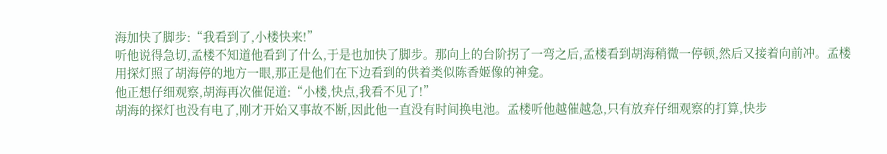海加快了脚步:“我看到了,小楼快来!”
听他说得急切,孟楼不知道他看到了什么,于是也加快了脚步。那向上的台阶拐了一弯之后,孟楼看到胡海稍微一停顿,然后又接着向前冲。孟楼用探灯照了胡海停的地方一眼,那正是他们在下边看到的供着类似陈香姬像的神龛。
他正想仔细观察,胡海再次催促道:“小楼,快点,我看不见了!”
胡海的探灯也没有电了,刚才开始又事故不断,因此他一直没有时间换电池。孟楼听他越催越急,只有放弃仔细观察的打算,快步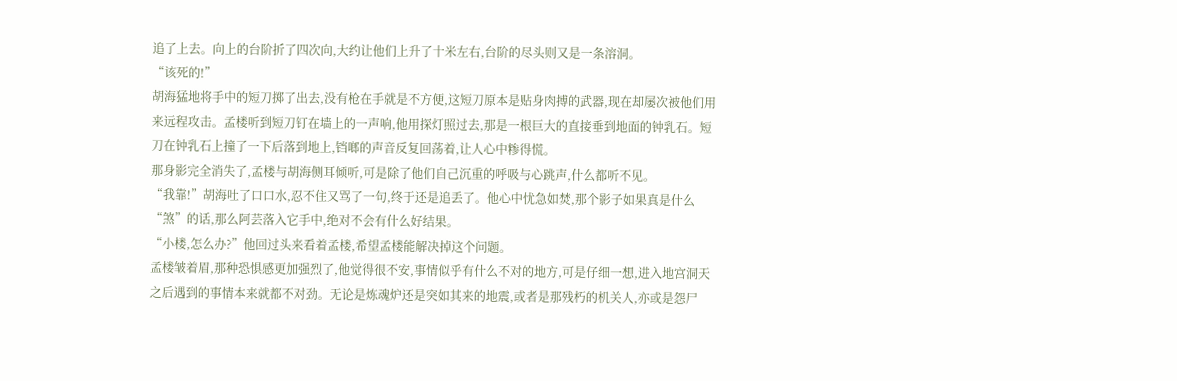追了上去。向上的台阶折了四次向,大约让他们上升了十米左右,台阶的尽头则又是一条溶洞。
“该死的!”
胡海猛地将手中的短刀掷了出去,没有枪在手就是不方便,这短刀原本是贴身肉搏的武器,现在却屡次被他们用来远程攻击。孟楼听到短刀钉在墙上的一声响,他用探灯照过去,那是一根巨大的直接垂到地面的钟乳石。短刀在钟乳石上撞了一下后落到地上,铛啷的声音反复回荡着,让人心中糁得慌。
那身影完全消失了,孟楼与胡海侧耳倾听,可是除了他们自己沉重的呼吸与心跳声,什么都听不见。
“我靠!”胡海吐了口口水,忍不住又骂了一句,终于还是追丢了。他心中忧急如焚,那个影子如果真是什么“煞”的话,那么阿芸落入它手中,绝对不会有什么好结果。
“小楼,怎么办?”他回过头来看着孟楼,希望孟楼能解决掉这个问题。
孟楼皱着眉,那种恐惧感更加强烈了,他觉得很不安,事情似乎有什么不对的地方,可是仔细一想,进入地宫洞天之后遇到的事情本来就都不对劲。无论是炼魂炉还是突如其来的地震,或者是那残朽的机关人,亦或是怨尸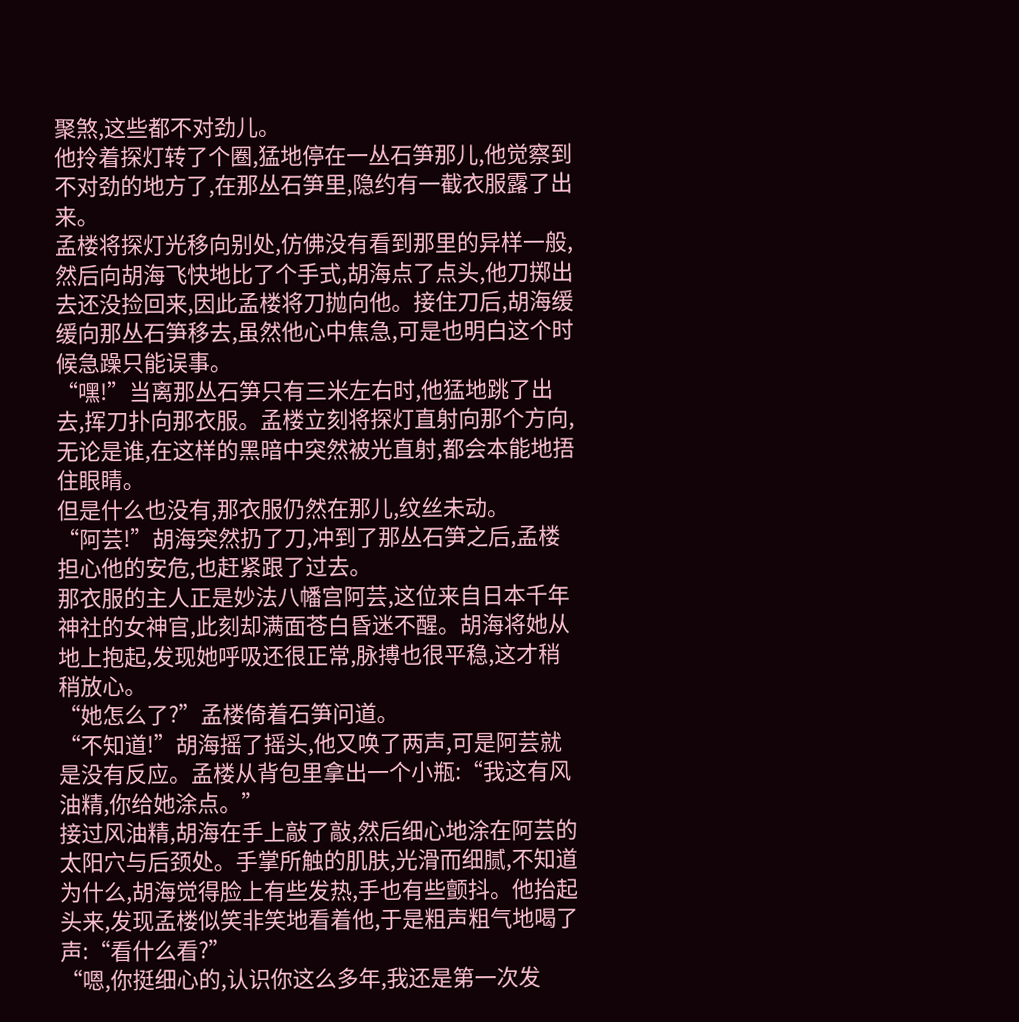聚煞,这些都不对劲儿。
他拎着探灯转了个圈,猛地停在一丛石笋那儿,他觉察到不对劲的地方了,在那丛石笋里,隐约有一截衣服露了出来。
孟楼将探灯光移向别处,仿佛没有看到那里的异样一般,然后向胡海飞快地比了个手式,胡海点了点头,他刀掷出去还没捡回来,因此孟楼将刀抛向他。接住刀后,胡海缓缓向那丛石笋移去,虽然他心中焦急,可是也明白这个时候急躁只能误事。
“嘿!”当离那丛石笋只有三米左右时,他猛地跳了出去,挥刀扑向那衣服。孟楼立刻将探灯直射向那个方向,无论是谁,在这样的黑暗中突然被光直射,都会本能地捂住眼睛。
但是什么也没有,那衣服仍然在那儿,纹丝未动。
“阿芸!”胡海突然扔了刀,冲到了那丛石笋之后,孟楼担心他的安危,也赶紧跟了过去。
那衣服的主人正是妙法八幡宫阿芸,这位来自日本千年神社的女神官,此刻却满面苍白昏迷不醒。胡海将她从地上抱起,发现她呼吸还很正常,脉搏也很平稳,这才稍稍放心。
“她怎么了?”孟楼倚着石笋问道。
“不知道!”胡海摇了摇头,他又唤了两声,可是阿芸就是没有反应。孟楼从背包里拿出一个小瓶:“我这有风油精,你给她涂点。”
接过风油精,胡海在手上敲了敲,然后细心地涂在阿芸的太阳穴与后颈处。手掌所触的肌肤,光滑而细腻,不知道为什么,胡海觉得脸上有些发热,手也有些颤抖。他抬起头来,发现孟楼似笑非笑地看着他,于是粗声粗气地喝了声:“看什么看?”
“嗯,你挺细心的,认识你这么多年,我还是第一次发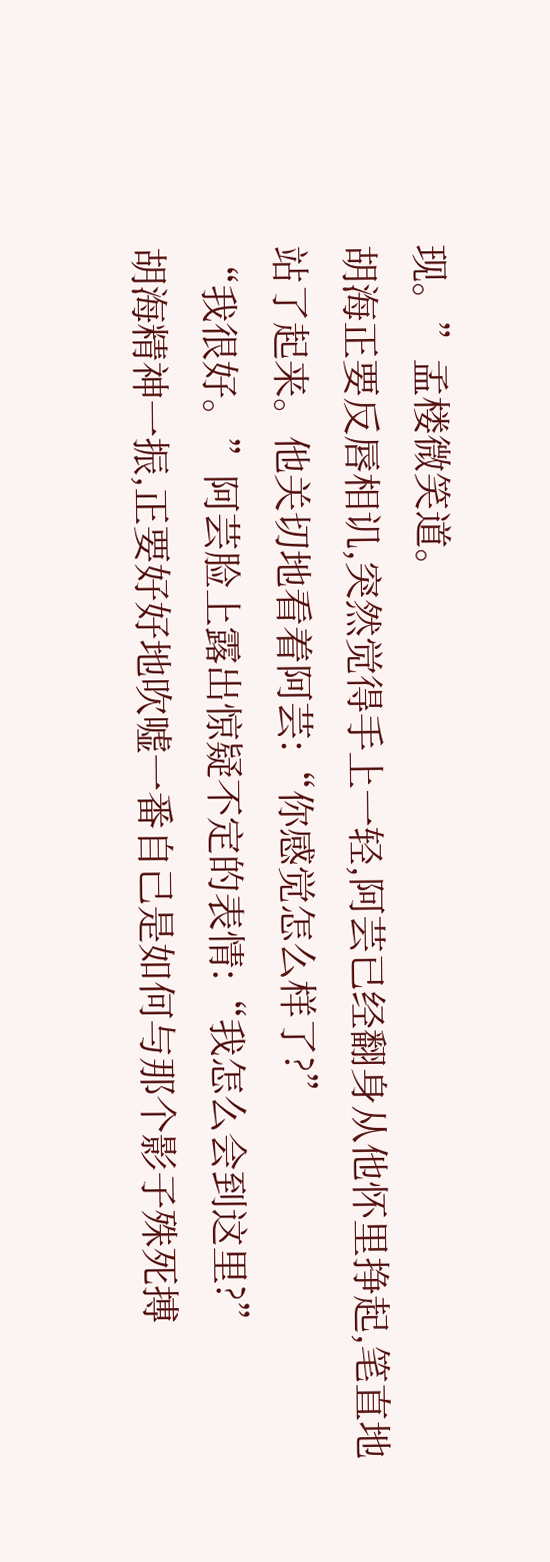现。”孟楼微笑道。
胡海正要反唇相讥,突然觉得手上一轻,阿芸已经翻身从他怀里挣起,笔直地站了起来。他关切地看着阿芸:“你感觉怎么样了?”
“我很好。”阿芸脸上露出惊疑不定的表情:“我怎么会到这里?”
胡海精神一振,正要好好地吹嘘一番自己是如何与那个影子殊死搏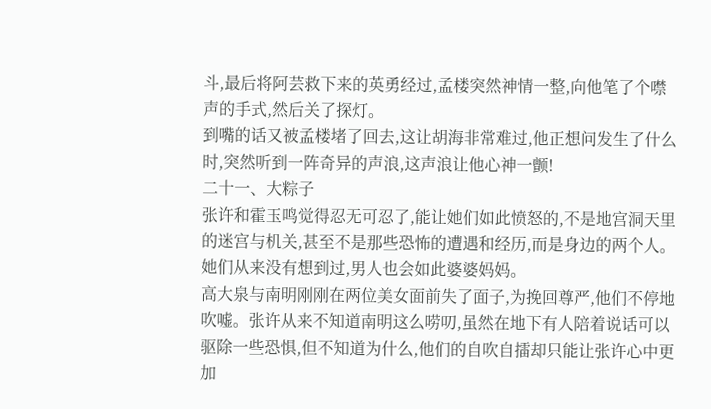斗,最后将阿芸救下来的英勇经过,孟楼突然神情一整,向他笔了个噤声的手式,然后关了探灯。
到嘴的话又被孟楼堵了回去,这让胡海非常难过,他正想问发生了什么时,突然听到一阵奇异的声浪,这声浪让他心神一颤!
二十一、大粽子
张许和霍玉鸣觉得忍无可忍了,能让她们如此愤怒的,不是地宫洞天里的迷宫与机关,甚至不是那些恐怖的遭遇和经历,而是身边的两个人。
她们从来没有想到过,男人也会如此婆婆妈妈。
高大泉与南明刚刚在两位美女面前失了面子,为挽回尊严,他们不停地吹嘘。张许从来不知道南明这么唠叨,虽然在地下有人陪着说话可以驱除一些恐惧,但不知道为什么,他们的自吹自擂却只能让张许心中更加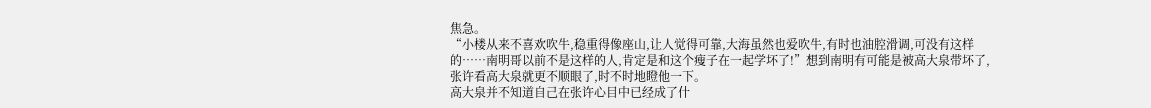焦急。
“小楼从来不喜欢吹牛,稳重得像座山,让人觉得可靠,大海虽然也爱吹牛,有时也油腔滑调,可没有这样的……南明哥以前不是这样的人,肯定是和这个瘦子在一起学坏了!”想到南明有可能是被高大泉带坏了,张许看高大泉就更不顺眼了,时不时地瞪他一下。
高大泉并不知道自己在张许心目中已经成了什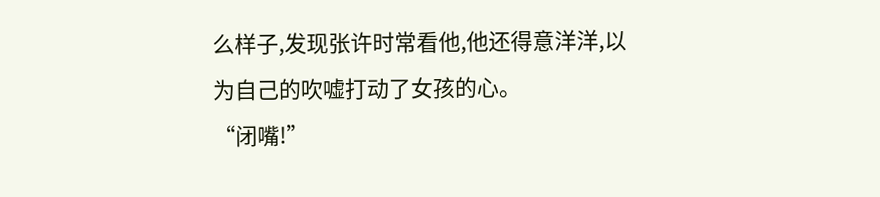么样子,发现张许时常看他,他还得意洋洋,以为自己的吹嘘打动了女孩的心。
“闭嘴!”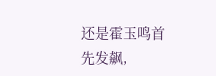还是霍玉鸣首先发飙,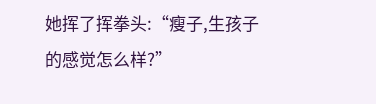她挥了挥拳头:“瘦子,生孩子的感觉怎么样?”